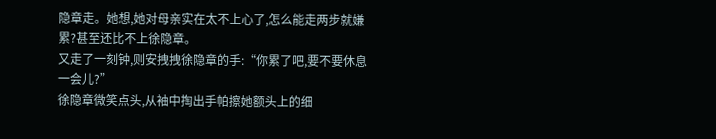隐章走。她想,她对母亲实在太不上心了,怎么能走两步就嫌累?甚至还比不上徐隐章。
又走了一刻钟,则安拽拽徐隐章的手:“你累了吧,要不要休息一会儿?”
徐隐章微笑点头,从袖中掏出手帕擦她额头上的细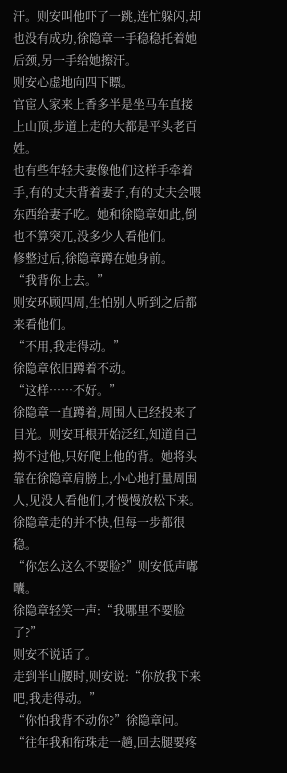汗。则安叫他吓了一跳,连忙躲闪,却也没有成功,徐隐章一手稳稳托着她后颈,另一手给她擦汗。
则安心虚地向四下瞟。
官宦人家来上香多半是坐马车直接上山顶,步道上走的大都是平头老百姓。
也有些年轻夫妻像他们这样手牵着手,有的丈夫背着妻子,有的丈夫会喂东西给妻子吃。她和徐隐章如此,倒也不算突兀,没多少人看他们。
修整过后,徐隐章蹲在她身前。
“我背你上去。”
则安环顾四周,生怕别人听到之后都来看他们。
“不用,我走得动。”
徐隐章依旧蹲着不动。
“这样……不好。”
徐隐章一直蹲着,周围人已经投来了目光。则安耳根开始泛红,知道自己拗不过他,只好爬上他的背。她将头靠在徐隐章肩膀上,小心地打量周围人,见没人看他们,才慢慢放松下来。
徐隐章走的并不快,但每一步都很稳。
“你怎么这么不要脸?”则安低声嘟囔。
徐隐章轻笑一声:“我哪里不要脸了?”
则安不说话了。
走到半山腰时,则安说:“你放我下来吧,我走得动。”
“你怕我背不动你?”徐隐章问。
“往年我和衔珠走一趟,回去腿要疼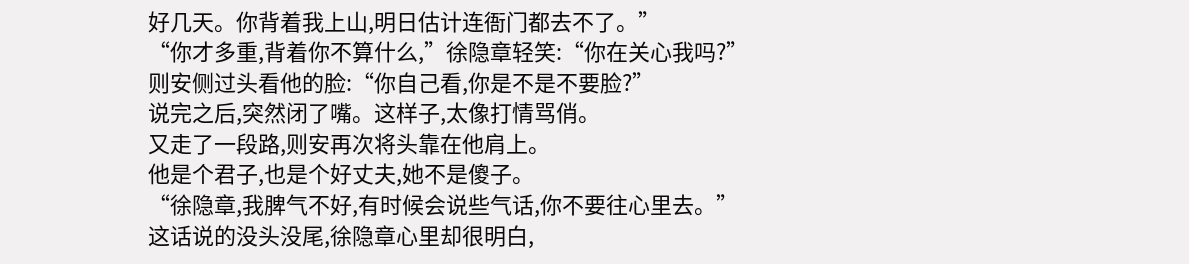好几天。你背着我上山,明日估计连衙门都去不了。”
“你才多重,背着你不算什么,”徐隐章轻笑:“你在关心我吗?”
则安侧过头看他的脸:“你自己看,你是不是不要脸?”
说完之后,突然闭了嘴。这样子,太像打情骂俏。
又走了一段路,则安再次将头靠在他肩上。
他是个君子,也是个好丈夫,她不是傻子。
“徐隐章,我脾气不好,有时候会说些气话,你不要往心里去。”
这话说的没头没尾,徐隐章心里却很明白,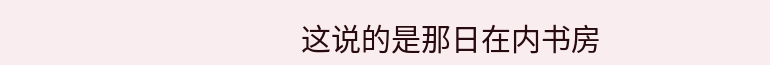这说的是那日在内书房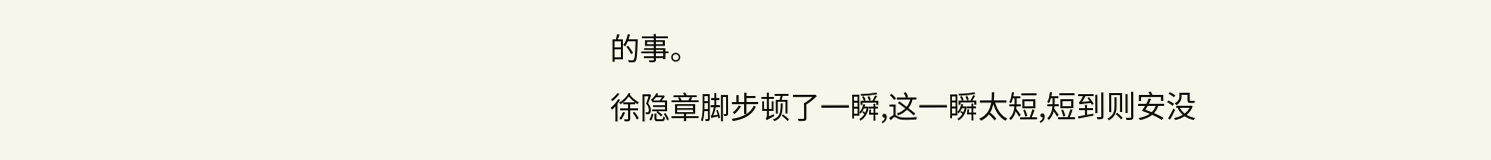的事。
徐隐章脚步顿了一瞬,这一瞬太短,短到则安没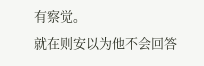有察觉。
就在则安以为他不会回答